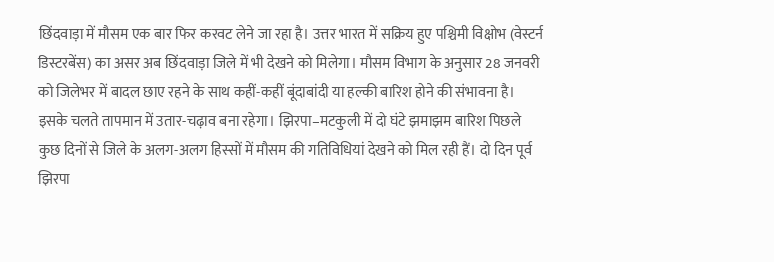छिंदवाड़ा में मौसम एक बार फिर करवट लेने जा रहा है। उत्तर भारत में सक्रिय हुए पश्चिमी विक्षोभ (वेस्टर्न डिस्टरबेंस) का असर अब छिंदवाड़ा जिले में भी देखने को मिलेगा। मौसम विभाग के अनुसार 28 जनवरी को जिलेभर में बादल छाए रहने के साथ कहीं-कहीं बूंदाबांदी या हल्की बारिश होने की संभावना है। इसके चलते तापमान में उतार-चढ़ाव बना रहेगा। झिरपा–मटकुली में दो घंटे झमाझम बारिश पिछले कुछ दिनों से जिले के अलग-अलग हिस्सों में मौसम की गतिविधियां देखने को मिल रही हैं। दो दिन पूर्व झिरपा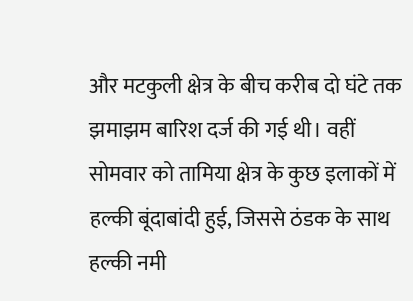और मटकुली क्षेत्र के बीच करीब दो घंटे तक झमाझम बारिश दर्ज की गई थी। वहीं सोमवार को तामिया क्षेत्र के कुछ इलाकों में हल्की बूंदाबांदी हुई, जिससे ठंडक के साथ हल्की नमी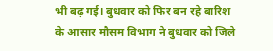भी बढ़ गई। बुधवार को फिर बन रहे बारिश के आसार मौसम विभाग ने बुधवार को जिले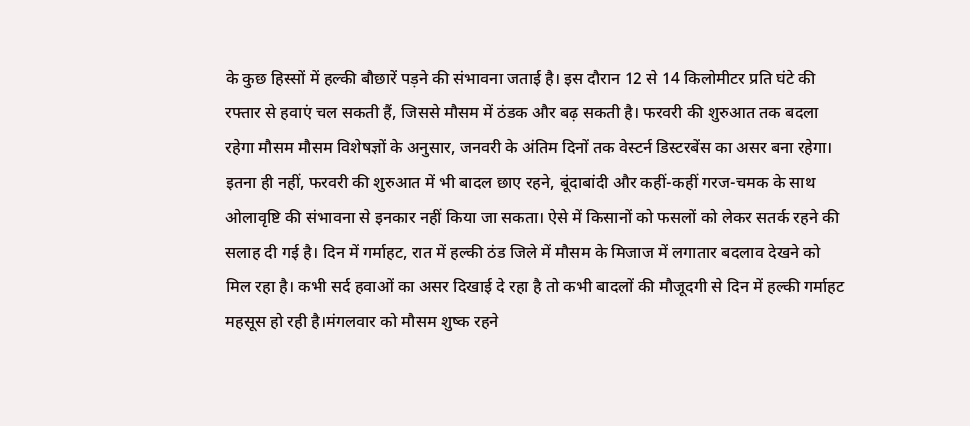के कुछ हिस्सों में हल्की बौछारें पड़ने की संभावना जताई है। इस दौरान 12 से 14 किलोमीटर प्रति घंटे की रफ्तार से हवाएं चल सकती हैं, जिससे मौसम में ठंडक और बढ़ सकती है। फरवरी की शुरुआत तक बदला रहेगा मौसम मौसम विशेषज्ञों के अनुसार, जनवरी के अंतिम दिनों तक वेस्टर्न डिस्टरबेंस का असर बना रहेगा। इतना ही नहीं, फरवरी की शुरुआत में भी बादल छाए रहने, बूंदाबांदी और कहीं-कहीं गरज-चमक के साथ ओलावृष्टि की संभावना से इनकार नहीं किया जा सकता। ऐसे में किसानों को फसलों को लेकर सतर्क रहने की सलाह दी गई है। दिन में गर्माहट, रात में हल्की ठंड जिले में मौसम के मिजाज में लगातार बदलाव देखने को मिल रहा है। कभी सर्द हवाओं का असर दिखाई दे रहा है तो कभी बादलों की मौजूदगी से दिन में हल्की गर्माहट महसूस हो रही है।मंगलवार को मौसम शुष्क रहने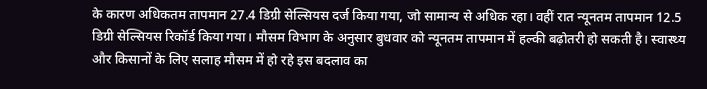के कारण अधिकतम तापमान 27.4 डिग्री सेल्सियस दर्ज किया गया, जो सामान्य से अधिक रहा। वहीं रात न्यूनतम तापमान 12.5 डिग्री सेल्सियस रिकॉर्ड किया गया। मौसम विभाग के अनुसार बुधवार को न्यूनतम तापमान में हल्की बढ़ोतरी हो सकती है। स्वास्थ्य और किसानों के लिए सलाह मौसम में हो रहे इस बदलाव का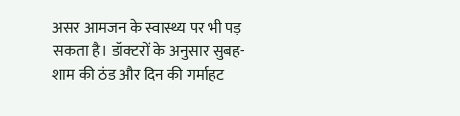असर आमजन के स्वास्थ्य पर भी पड़ सकता है। डॉक्टरों के अनुसार सुबह-शाम की ठंड और दिन की गर्माहट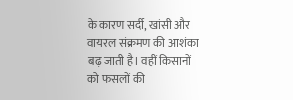के कारण सर्दी, खांसी और वायरल संक्रमण की आशंका बढ़ जाती है। वहीं किसानों को फसलों की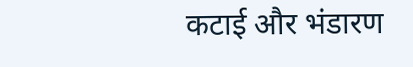कटाई और भंडारण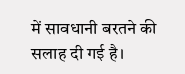में सावधानी बरतने की सलाह दी गई है।